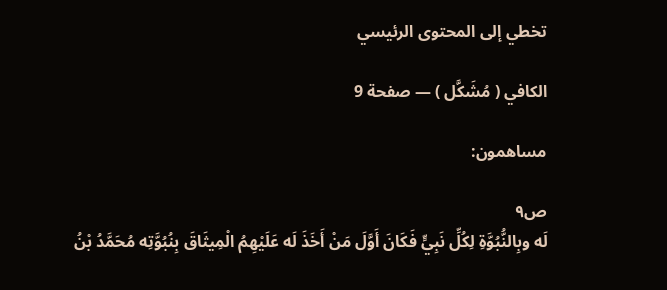تخطي إلى المحتوى الرئيسي

الكافي ( مُشَكَّل ) — صفحة 9

مساهمون:

ص٩
لَه وبِالنُّبُوَّةِ لِكُلِّ نَبِيٍّ فَكَانَ أَوَّلَ مَنْ أَخَذَ لَه عَلَيْهِمُ الْمِيثَاقَ بِنُبُوَّتِه مُحَمَّدُ بْنُ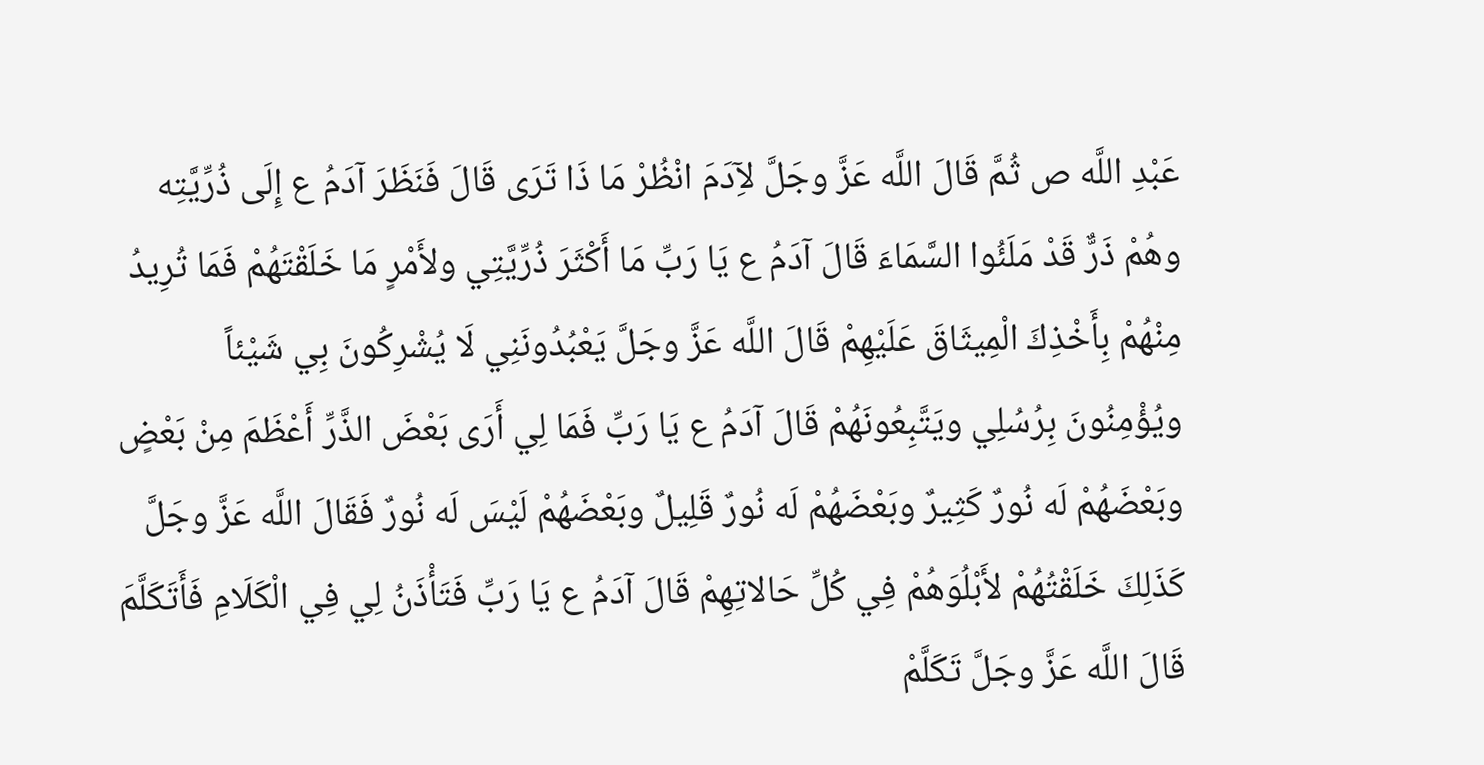عَبْدِ اللَّه ص ثُمَّ قَالَ اللَّه عَزَّ وجَلَّ لآِدَمَ انْظُرْ مَا ذَا تَرَى قَالَ فَنَظَرَ آدَمُ ع إِلَى ذُرِّيَّتِه وهُمْ ذَرٌّ قَدْ مَلَئُوا السَّمَاءَ قَالَ آدَمُ ع يَا رَبِّ مَا أَكْثَرَ ذُرِّيَّتِي ولأَمْرٍ مَا خَلَقْتَهُمْ فَمَا تُرِيدُ مِنْهُمْ بِأَخْذِكَ الْمِيثَاقَ عَلَيْهِمْ قَالَ اللَّه عَزَّ وجَلَّ يَعْبُدُونَنِي لَا يُشْرِكُونَ بِي شَيْئاً ويُؤْمِنُونَ بِرُسُلِي ويَتَّبِعُونَهُمْ قَالَ آدَمُ ع يَا رَبِّ فَمَا لِي أَرَى بَعْضَ الذَّرِّ أَعْظَمَ مِنْ بَعْضٍ وبَعْضَهُمْ لَه نُورٌ كَثِيرٌ وبَعْضَهُمْ لَه نُورٌ قَلِيلٌ وبَعْضَهُمْ لَيْسَ لَه نُورٌ فَقَالَ اللَّه عَزَّ وجَلَّ كَذَلِكَ خَلَقْتُهُمْ لأَبْلُوَهُمْ فِي كُلِّ حَالاتِهِمْ قَالَ آدَمُ ع يَا رَبِّ فَتَأْذَنُ لِي فِي الْكَلَامِ فَأَتَكَلَّمَ قَالَ اللَّه عَزَّ وجَلَّ تَكَلَّمْ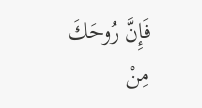فَإِنَّ رُوحَكَ مِنْ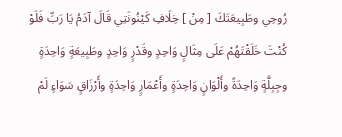رُوحِي وطَبِيعَتَكَ [ مِنْ ] خِلَافِ كَيْنُونَتِي قَالَ آدَمُ يَا رَبِّ فَلَوْ كُنْتَ خَلَقْتَهُمْ عَلَى مِثَالٍ وَاحِدٍ وقَدْرٍ وَاحِدٍ وطَبِيعَةٍ وَاحِدَةٍ وجِبِلَّةٍ وَاحِدَةً وأَلْوَانٍ وَاحِدَةٍ وأَعْمَارٍ وَاحِدَةٍ وأَرْزَاقٍ سَوَاءٍ لَمْ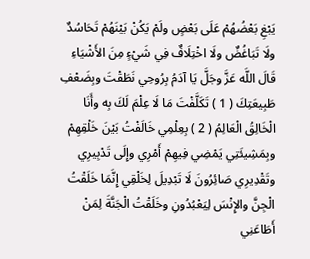يَبْغِ بَعْضُهُمْ عَلَى بَعْضٍ ولَمْ يَكُنْ بَيْنَهُمْ تَحَاسُدٌ ولَا تَبَاغُضٌ ولَا اخْتِلَافٌ فِي شَيْءٍ مِنَ الأَشْيَاءِ قَالَ اللَّه عَزَّ وجَلَّ يَا آدَمُ بِرُوحِي نَطَقْتَ وبِضَعْفِ طَبِيعَتِكَ ( 1 ) تَكَلَّفْتَ مَا لَا عِلْمَ لَكَ بِه وأَنَا الْخَالِقُ الْعَالِمُ ( 2 ) بِعِلْمِي خَالَفْتُ بَيْنَ خَلْقِهِمْ وبِمَشِيئَتِي يَمْضِي فِيهِمْ أَمْرِي وإِلَى تَدْبِيرِي وتَقْدِيرِي صَائِرُونَ لَا تَبْدِيلَ لِخَلْقِي إِنَّمَا خَلَقْتُ الْجِنَّ والإِنْسَ لِيَعْبُدُونِ وخَلَقْتُ الْجَنَّةَ لِمَنْ أَطَاعَنِي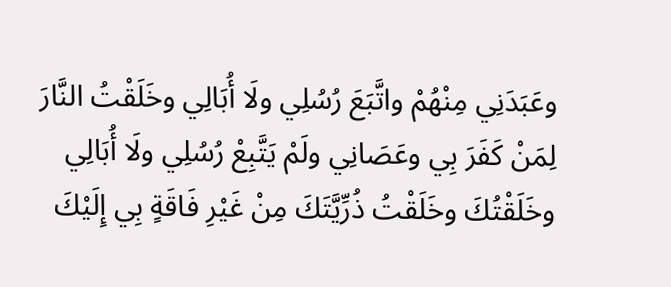وعَبَدَنِي مِنْهُمْ واتَّبَعَ رُسُلِي ولَا أُبَالِي وخَلَقْتُ النَّارَ لِمَنْ كَفَرَ بِي وعَصَانِي ولَمْ يَتَّبِعْ رُسُلِي ولَا أُبَالِي وخَلَقْتُكَ وخَلَقْتُ ذُرِّيَّتَكَ مِنْ غَيْرِ فَاقَةٍ بِي إِلَيْكَ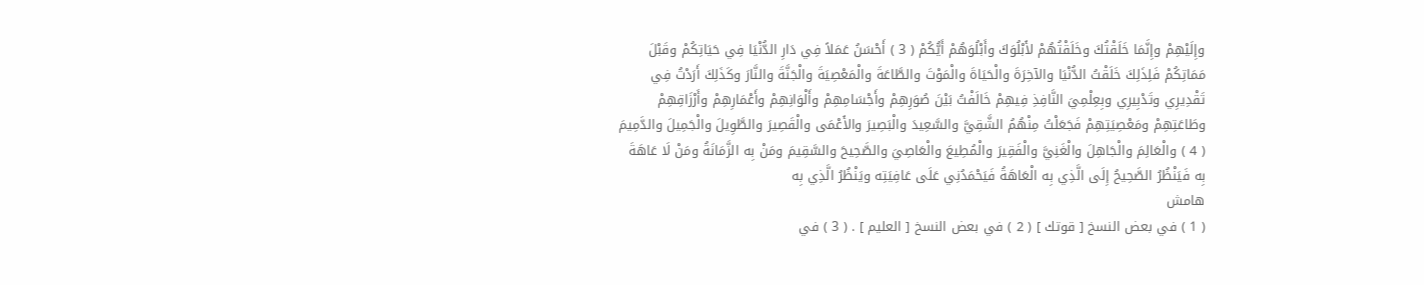وإِلَيْهِمْ وإِنَّمَا خَلَقْتُكَ وخَلَقْتُهُمْ لأَبْلُوَكَ وأَبْلُوَهُمْ أَيُّكُمْ ( 3 ) أَحْسَنُ عَمَلاً فِي دَارِ الدُّنْيَا فِي حَيَاتِكُمْ وقَبْلَ مَمَاتِكُمْ فَلِذَلِكَ خَلَقْتُ الدُّنْيَا والآخِرَةَ والْحَيَاةَ والْمَوْتَ والطَّاعَةَ والْمَعْصِيَةَ والْجَنَّةَ والنَّارَ وكَذَلِكَ أَرَدْتُ فِي تَقْدِيرِي وتَدْبِيرِي وبِعِلْمِيَ النَّافِذِ فِيهِمْ خَالَفْتُ بَيْنَ صُوَرِهِمْ وأَجْسَامِهِمْ وأَلْوَانِهِمْ وأَعْمَارِهِمْ وأَرْزَاقِهِمْ وطَاعَتِهِمْ ومَعْصِيَتِهِمْ فَجَعَلْتُ مِنْهُمُ الشَّقِيَّ والسَّعِيدَ والْبَصِيرَ والأَعْمَى والْقَصِيرَ والطَّوِيلَ والْجَمِيلَ والدَّمِيمَ ( 4 ) والْعَالِمَ والْجَاهِلَ والْغَنِيَّ والْفَقِيرَ والْمُطِيعَ والْعَاصِيَ والصَّحِيحَ والسَّقِيمَ ومَنْ بِه الزَّمَانَةُ ومَنْ لَا عَاهَةَ بِه فَيَنْظُرُ الصَّحِيحُ إِلَى الَّذِي بِه الْعَاهَةُ فَيَحْمَدُنِي عَلَى عَافِيَتِه ويَنْظُرُ الَّذِي بِه
هامش
( 1 ) في بعض النسخ [ قوتك ] ( 2 ) في بعض النسخ [ العليم ] . ( 3 ) في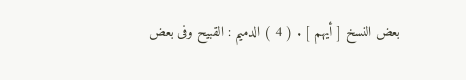بعض النسخ [ أيهم ] . ( 4 ) الدميم : القبيح وفى بعض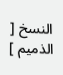النسخ [ الذميم ]